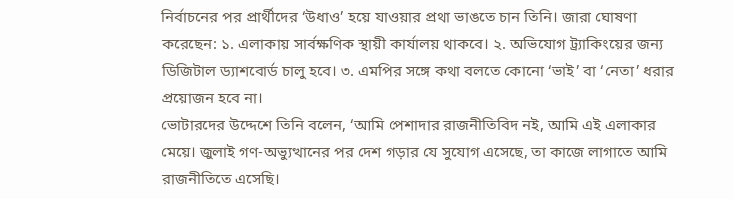নির্বাচনের পর প্রার্থীদের ‘উধাও’ হয়ে যাওয়ার প্রথা ভাঙতে চান তিনি। জারা ঘোষণা করেছেন: ১. এলাকায় সার্বক্ষণিক স্থায়ী কার্যালয় থাকবে। ২. অভিযোগ ট্র্যাকিংয়ের জন্য ডিজিটাল ড্যাশবোর্ড চালু হবে। ৩. এমপির সঙ্গে কথা বলতে কোনো ‘ভাই’ বা ‘নেতা’ ধরার প্রয়োজন হবে না।
ভোটারদের উদ্দেশে তিনি বলেন, ‘আমি পেশাদার রাজনীতিবিদ নই, আমি এই এলাকার মেয়ে। জুলাই গণ-অভ্যুত্থানের পর দেশ গড়ার যে সুযোগ এসেছে, তা কাজে লাগাতে আমি রাজনীতিতে এসেছি।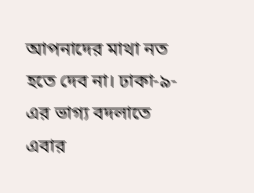আপনাদের মাথা নত হতে দেব না। ঢাকা-৯-এর ভাগ্য বদলাতে এবার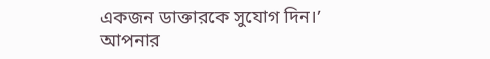একজন ডাক্তারকে সুযোগ দিন।’
আপনার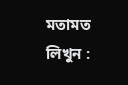মতামত লিখুন :